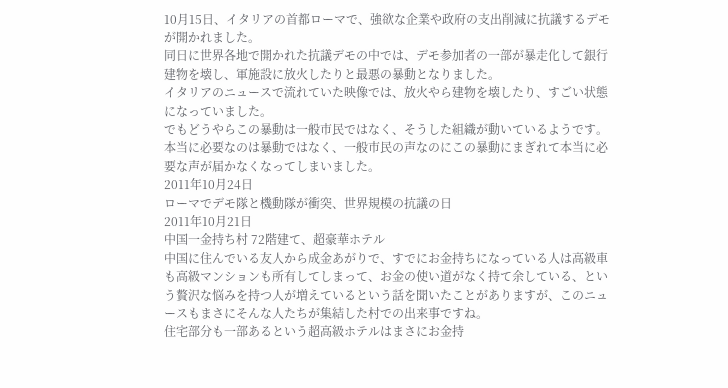10月15日、イタリアの首都ローマで、強欲な企業や政府の支出削減に抗議するデモが開かれました。
同日に世界各地で開かれた抗議デモの中では、デモ参加者の一部が暴走化して銀行建物を壊し、軍施設に放火したりと最悪の暴動となりました。
イタリアのニュースで流れていた映像では、放火やら建物を壊したり、すごい状態になっていました。
でもどうやらこの暴動は一般市民ではなく、そうした組織が動いているようです。
本当に必要なのは暴動ではなく、一般市民の声なのにこの暴動にまぎれて本当に必要な声が届かなくなってしまいました。
2011年10月24日
ローマでデモ隊と機動隊が衝突、世界規模の抗議の日
2011年10月21日
中国一金持ち村 72階建て、超豪華ホテル
中国に住んでいる友人から成金あがりで、すでにお金持ちになっている人は高級車も高級マンションも所有してしまって、お金の使い道がなく持て余している、という贅沢な悩みを持つ人が増えているという話を聞いたことがありますが、このニュースもまさにそんな人たちが集結した村での出来事ですね。
住宅部分も一部あるという超高級ホテルはまさにお金持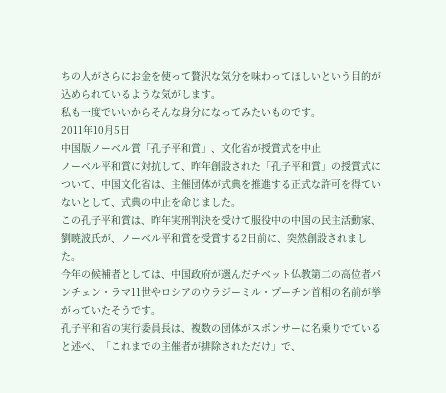ちの人がさらにお金を使って贅沢な気分を味わってほしいという目的が込められているような気がします。
私も一度でいいからそんな身分になってみたいものです。
2011年10月5日
中国版ノーベル賞「孔子平和賞」、文化省が授賞式を中止
ノーベル平和賞に対抗して、昨年創設された「孔子平和賞」の授賞式について、中国文化省は、主催団体が式典を推進する正式な許可を得ていないとして、式典の中止を命じました。
この孔子平和賞は、昨年実刑判決を受けて服役中の中国の民主活動家、劉暁波氏が、ノーベル平和賞を受賞する2日前に、突然創設されました。
今年の候補者としては、中国政府が選んだチベット仏教第二の高位者パンチェン・ラマ11世やロシアのウラジーミル・プーチン首相の名前が挙がっていたそうです。
孔子平和省の実行委員長は、複数の団体がスポンサーに名乗りでていると述べ、「これまでの主催者が排除されただけ」で、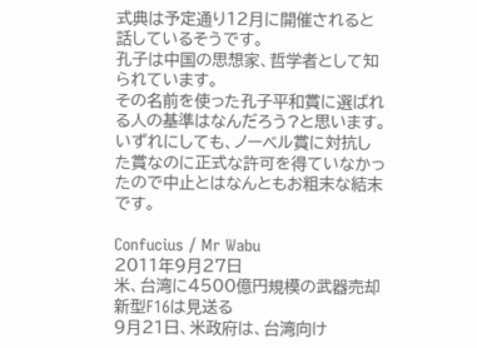式典は予定通り12月に開催されると話しているそうです。
孔子は中国の思想家、哲学者として知られています。
その名前を使った孔子平和賞に選ばれる人の基準はなんだろう?と思います。
いずれにしても、ノーベル賞に対抗した賞なのに正式な許可を得ていなかったので中止とはなんともお粗末な結末です。

Confucius / Mr Wabu
2011年9月27日
米、台湾に4500億円規模の武器売却 新型F16は見送る
9月21日、米政府は、台湾向け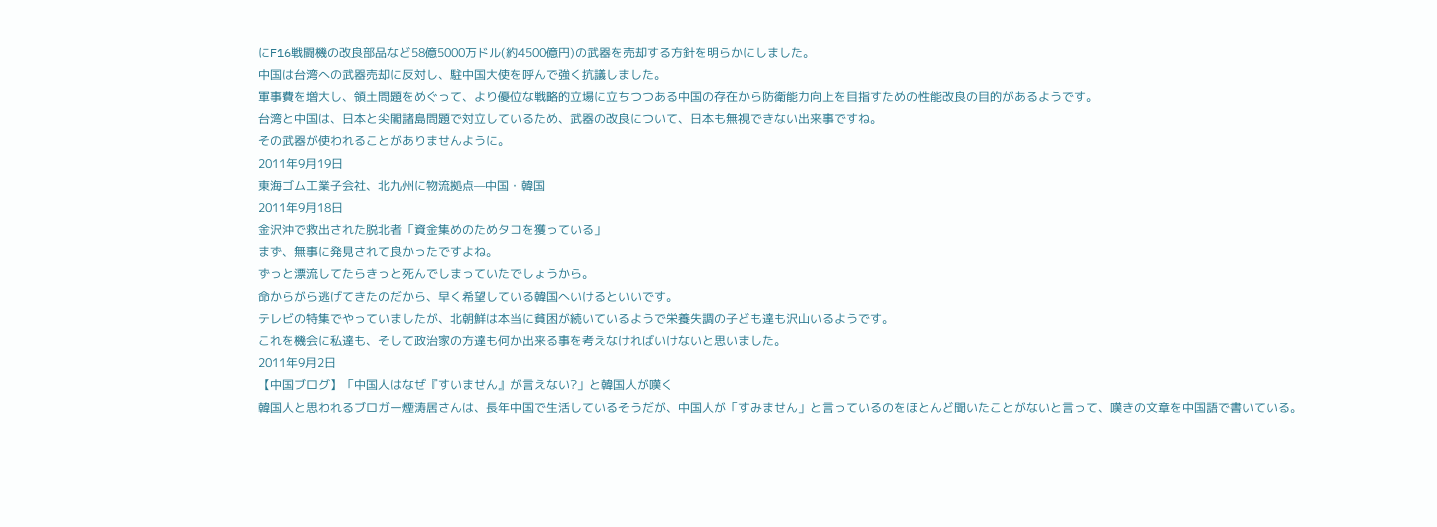にF16戦闘機の改良部品など58億5000万ドル(約4500億円)の武器を売却する方針を明らかにしました。
中国は台湾への武器売却に反対し、駐中国大使を呼んで強く抗議しました。
軍事費を増大し、領土問題をめぐって、より優位な戦略的立場に立ちつつある中国の存在から防衛能力向上を目指すための性能改良の目的があるようです。
台湾と中国は、日本と尖閣諸島問題で対立しているため、武器の改良について、日本も無視できない出来事ですね。
その武器が使われることがありませんように。
2011年9月19日
東海ゴム工業子会社、北九州に物流拠点—中国・韓国
2011年9月18日
金沢沖で救出された脱北者「資金集めのためタコを獲っている」
まず、無事に発見されて良かったですよね。
ずっと漂流してたらきっと死んでしまっていたでしょうから。
命からがら逃げてきたのだから、早く希望している韓国へいけるといいです。
テレビの特集でやっていましたが、北朝鮮は本当に貧困が続いているようで栄養失調の子ども達も沢山いるようです。
これを機会に私達も、そして政治家の方達も何か出来る事を考えなければいけないと思いました。
2011年9月2日
【中国ブログ】「中国人はなぜ『すいません』が言えない?」と韓国人が嘆く
韓国人と思われるブロガー煙涛居さんは、長年中国で生活しているそうだが、中国人が「すみません」と言っているのをほとんど聞いたことがないと言って、嘆きの文章を中国語で書いている。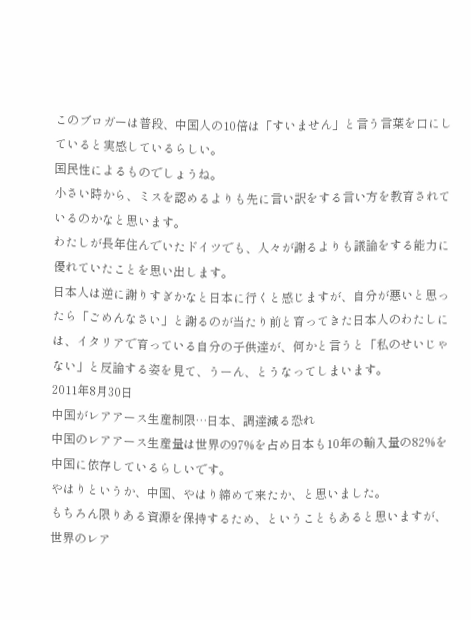このブロガーは普段、中国人の10倍は「すいません」と言う言葉を口にしていると実感しているらしい。
国民性によるものでしょうね。
小さい時から、ミスを認めるよりも先に言い訳をする言い方を教育されているのかなと思います。
わたしが長年住んでいたドイツでも、人々が謝るよりも議論をする能力に優れていたことを思い出します。
日本人は逆に謝りすぎかなと日本に行くと感じますが、自分が悪いと思ったら「ごめんなさい」と謝るのが当たり前と育ってきた日本人のわたしには、イタリアで育っている自分の子供達が、何かと言うと「私のせいじゃない」と反論する姿を見て、うーん、とうなってしまいます。
2011年8月30日
中国がレアアース生産制限…日本、調達減る恐れ
中国のレアアース生産量は世界の97%を占め日本も10年の輸入量の82%を中国に依存しているらしいです。
やはりというか、中国、やはり締めて来たか、と思いました。
もちろん限りある資源を保持するため、ということもあると思いますが、世界のレア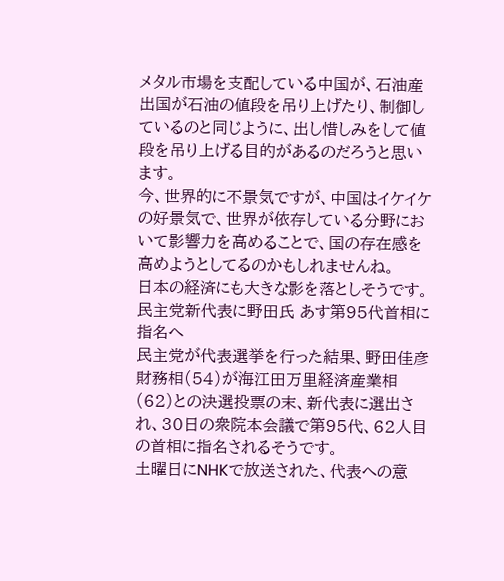メタル市場を支配している中国が、石油産出国が石油の値段を吊り上げたり、制御しているのと同じように、出し惜しみをして値段を吊り上げる目的があるのだろうと思います。
今、世界的に不景気ですが、中国はイケイケの好景気で、世界が依存している分野において影響力を高めることで、国の存在感を高めようとしてるのかもしれませんね。
日本の経済にも大きな影を落としそうです。
民主党新代表に野田氏 あす第95代首相に指名へ
民主党が代表選挙を行った結果、野田佳彦財務相(54)が海江田万里経済産業相(62)との決選投票の末、新代表に選出され、30日の衆院本会議で第95代、62人目の首相に指名されるそうです。
土曜日にNHKで放送された、代表への意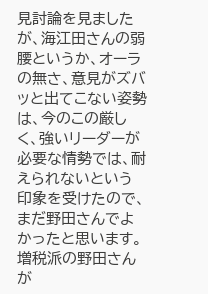見討論を見ましたが、海江田さんの弱腰というか、オーラの無さ、意見がズバッと出てこない姿勢は、今のこの厳しく、強いリーダーが必要な情勢では、耐えられないという印象を受けたので、まだ野田さんでよかったと思います。
増税派の野田さんが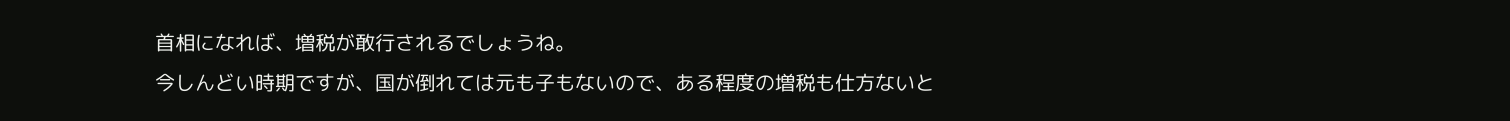首相になれば、増税が敢行されるでしょうね。
今しんどい時期ですが、国が倒れては元も子もないので、ある程度の増税も仕方ないと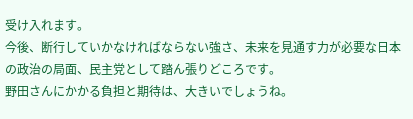受け入れます。
今後、断行していかなければならない強さ、未来を見通す力が必要な日本の政治の局面、民主党として踏ん張りどころです。
野田さんにかかる負担と期待は、大きいでしょうね。